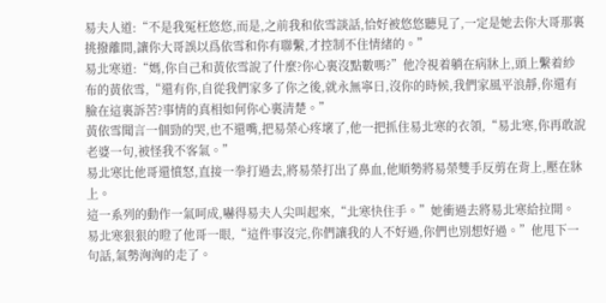易夫人道:“不是我冤枉悠悠,而是,之前我和依雪談話,恰好被悠悠聽見了,一定是她去你大哥那裏挑撥離間,讓你大哥誤以爲依雪和你有聯繫,才控制不住情緒的。”
易北寒道:“媽,你自己和黃依雪說了什麼?你心裏沒點數嗎?”他冷視着躺在病牀上,頭上繫着紗布的黃依雪,“還有你,自從我們家多了你之後,就永無寧日,沒你的時候,我們家風平浪靜,你還有臉在這裏訴苦?事情的真相如何你心裏清楚。”
黃依雪聞言一個勁的哭,也不還嘴,把易榮心疼壞了,他一把抓住易北寒的衣領,“易北寒,你再敢說老婆一句,被怪我不客氣。”
易北寒比他哥還憤怒,直接一拳打過去,將易榮打出了鼻血,他順勢將易榮雙手反剪在背上,壓在牀上。
這一系列的動作一氣呵成,嚇得易夫人尖叫起來,“北寒快住手。”她衝過去將易北寒給拉開。
易北寒狠狠的瞪了他哥一眼,“這件事沒完,你們讓我的人不好過,你們也別想好過。”他甩下一句話,氣勢洶洶的走了。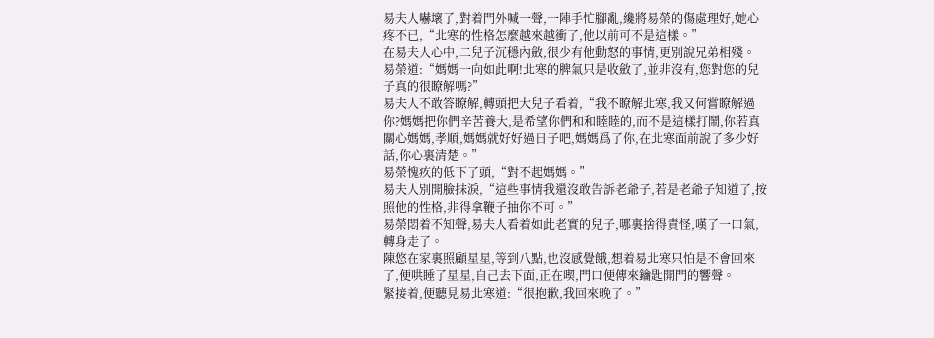易夫人嚇壞了,對着門外喊一聲,一陣手忙腳亂,纔將易榮的傷處理好,她心疼不已,“北寒的性格怎麼越來越衝了,他以前可不是這樣。”
在易夫人心中,二兒子沉穩內斂,很少有他動怒的事情,更別說兄弟相殘。
易榮道:“媽媽一向如此啊!北寒的脾氣只是收斂了,並非沒有,您對您的兒子真的很瞭解嗎?”
易夫人不敢答瞭解,轉頭把大兒子看着,“我不瞭解北寒,我又何嘗瞭解過你?媽媽把你們辛苦養大,是希望你們和和睦睦的,而不是這樣打鬧,你若真關心媽媽,孝順,媽媽就好好過日子吧,媽媽爲了你,在北寒面前說了多少好話,你心裏清楚。”
易榮愧疚的低下了頭,“對不起媽媽。”
易夫人別開臉抹淚,“這些事情我還沒敢告訴老爺子,若是老爺子知道了,按照他的性格,非得拿鞭子抽你不可。”
易榮悶着不知聲,易夫人看着如此老實的兒子,哪裏捨得責怪,嘆了一口氣,轉身走了。
陳悠在家裏照顧星星,等到八點,也沒感覺餓,想着易北寒只怕是不會回來了,便哄睡了星星,自己去下面,正在喫,門口便傳來鑰匙開門的響聲。
緊接着,便聽見易北寒道:“很抱歉,我回來晚了。”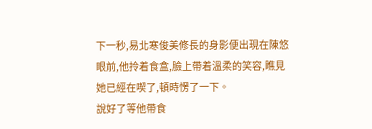下一秒,易北寒俊美修長的身影便出現在陳悠眼前,他拎着食盒,臉上帶着溫柔的笑容,瞧見她已經在喫了,頓時愣了一下。
說好了等他帶食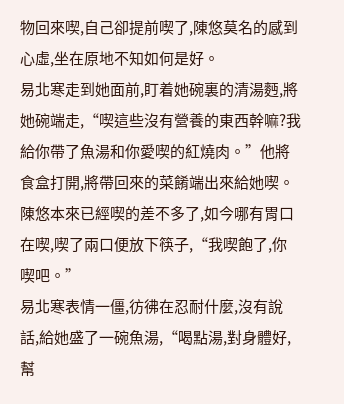物回來喫,自己卻提前喫了,陳悠莫名的感到心虛,坐在原地不知如何是好。
易北寒走到她面前,盯着她碗裏的清湯麪,將她碗端走,“喫這些沒有營養的東西幹嘛?我給你帶了魚湯和你愛喫的紅燒肉。”他將食盒打開,將帶回來的菜餚端出來給她喫。
陳悠本來已經喫的差不多了,如今哪有胃口在喫,喫了兩口便放下筷子,“我喫飽了,你喫吧。”
易北寒表情一僵,彷彿在忍耐什麼,沒有說話,給她盛了一碗魚湯,“喝點湯,對身體好,幫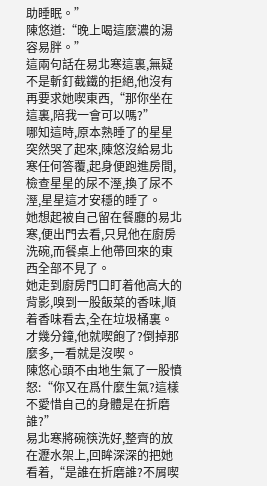助睡眠。”
陳悠道:“晚上喝這麼濃的湯容易胖。”
這兩句話在易北寒這裏,無疑不是斬釘截鐵的拒絕,他沒有再要求她喫東西,“那你坐在這裏,陪我一會可以嗎?”
哪知這時,原本熟睡了的星星突然哭了起來,陳悠沒給易北寒任何答覆,起身便跑進房間,檢查星星的尿不溼,換了尿不溼,星星這才安穩的睡了。
她想起被自己留在餐廳的易北寒,便出門去看,只見他在廚房洗碗,而餐桌上他帶回來的東西全部不見了。
她走到廚房門口盯着他高大的背影,嗅到一股飯菜的香味,順着香味看去,全在垃圾桶裏。
才幾分鐘,他就喫飽了?倒掉那麼多,一看就是沒喫。
陳悠心頭不由地生氣了一股憤怒:“你又在爲什麼生氣?這樣不愛惜自己的身體是在折磨誰?”
易北寒將碗筷洗好,整齊的放在瀝水架上,回眸深深的把她看着,“是誰在折磨誰?不屑喫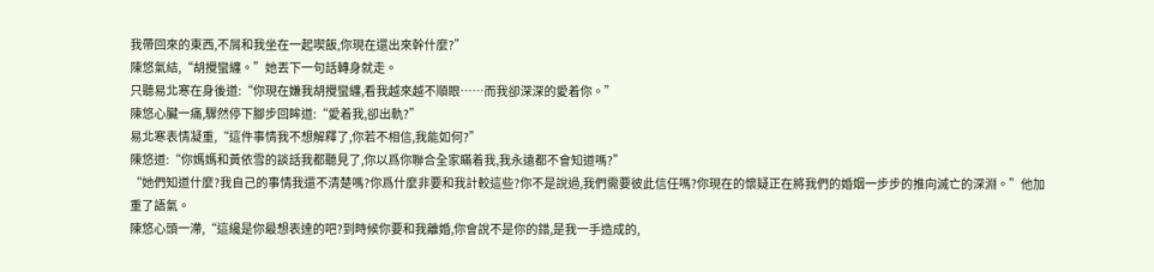我帶回來的東西,不屑和我坐在一起喫飯,你現在還出來幹什麼?”
陳悠氣結,“胡攪蠻纏。”她丟下一句話轉身就走。
只聽易北寒在身後道:“你現在嫌我胡攪蠻纏,看我越來越不順眼……而我卻深深的愛着你。”
陳悠心臟一痛,驟然停下腳步回眸道:“愛着我,卻出軌?”
易北寒表情凝重,“這件事情我不想解釋了,你若不相信,我能如何?”
陳悠道:“你媽媽和黃依雪的談話我都聽見了,你以爲你聯合全家瞞着我,我永遠都不會知道嗎?”
“她們知道什麼?我自己的事情我還不清楚嗎?你爲什麼非要和我計較這些?你不是說過,我們需要彼此信任嗎?你現在的懷疑正在將我們的婚姻一步步的推向滅亡的深淵。”他加重了語氣。
陳悠心頭一滯,“這纔是你最想表達的吧?到時候你要和我離婚,你會說不是你的錯,是我一手造成的,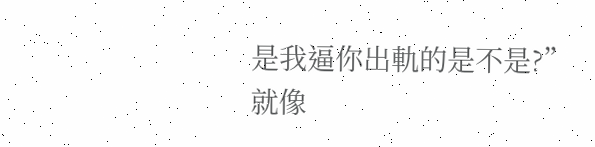是我逼你出軌的是不是?”
就像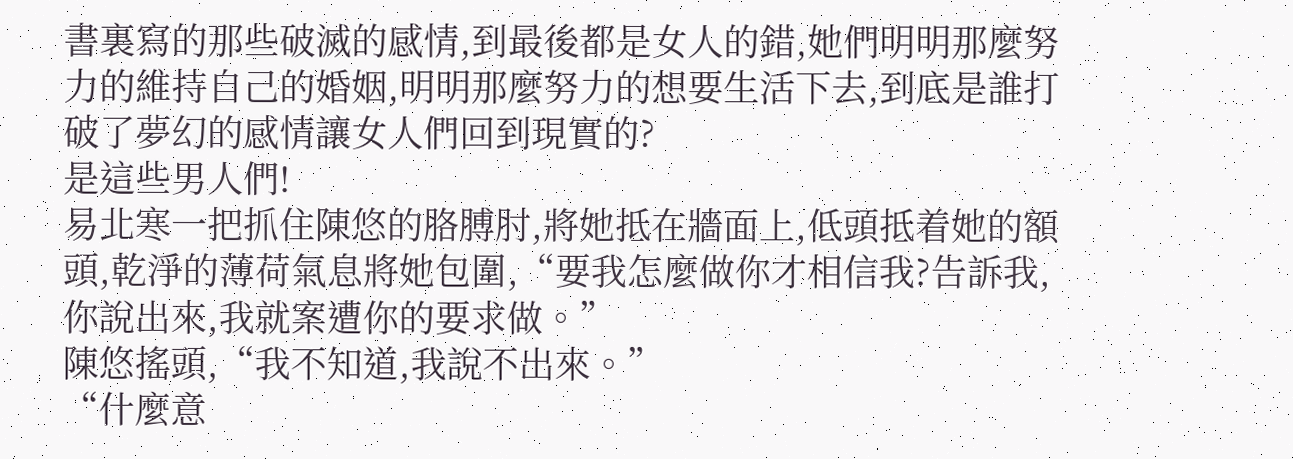書裏寫的那些破滅的感情,到最後都是女人的錯,她們明明那麼努力的維持自己的婚姻,明明那麼努力的想要生活下去,到底是誰打破了夢幻的感情讓女人們回到現實的?
是這些男人們!
易北寒一把抓住陳悠的胳膊肘,將她抵在牆面上,低頭抵着她的額頭,乾淨的薄荷氣息將她包圍,“要我怎麼做你才相信我?告訴我,你說出來,我就案遭你的要求做。”
陳悠搖頭,“我不知道,我說不出來。”
“什麼意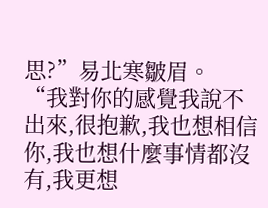思?”易北寒皺眉。
“我對你的感覺我說不出來,很抱歉,我也想相信你,我也想什麼事情都沒有,我更想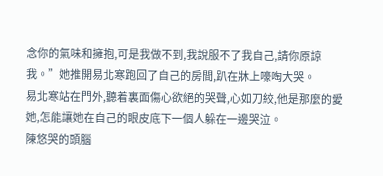念你的氣味和擁抱,可是我做不到,我說服不了我自己,請你原諒我。”她推開易北寒跑回了自己的房間,趴在牀上嚎啕大哭。
易北寒站在門外,聽着裏面傷心欲絕的哭聲,心如刀絞,他是那麼的愛她,怎能讓她在自己的眼皮底下一個人躲在一邊哭泣。
陳悠哭的頭腦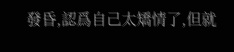發昏,認爲自己太矯情了,但就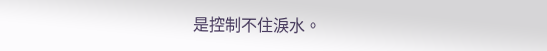是控制不住淚水。